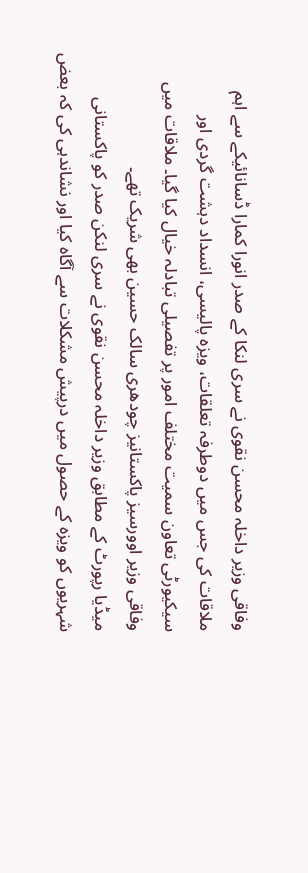وفاقی وزیر داخلہ محسن نقوی نے سری لنکا کے صدر انورا کمارا ڈسانائیکے سے اہم ملاقات کی جس میں دوطرفہ تعلقات، ویزہ پالیسی، انسداد دہشت گردی اور سیکیورٹی تعاون سمیت مختلف امور پر تفصیلی تبادلہ خیال کیا گیا۔ ملاقات میں وفاقی وزیر اوورسیز پاکستانیز چودھری سالک حسین بھی شریک تھے۔
میڈیا رپورٹ کے مطابق وزیر داخلہ محسن نقوی نے سری لنکن صدر کو پاکستانی شہریوں کو ویزہ کے حصول میں درپیش مشکلات سے آگاہ کیا اور نشاندہی کی کہ بعض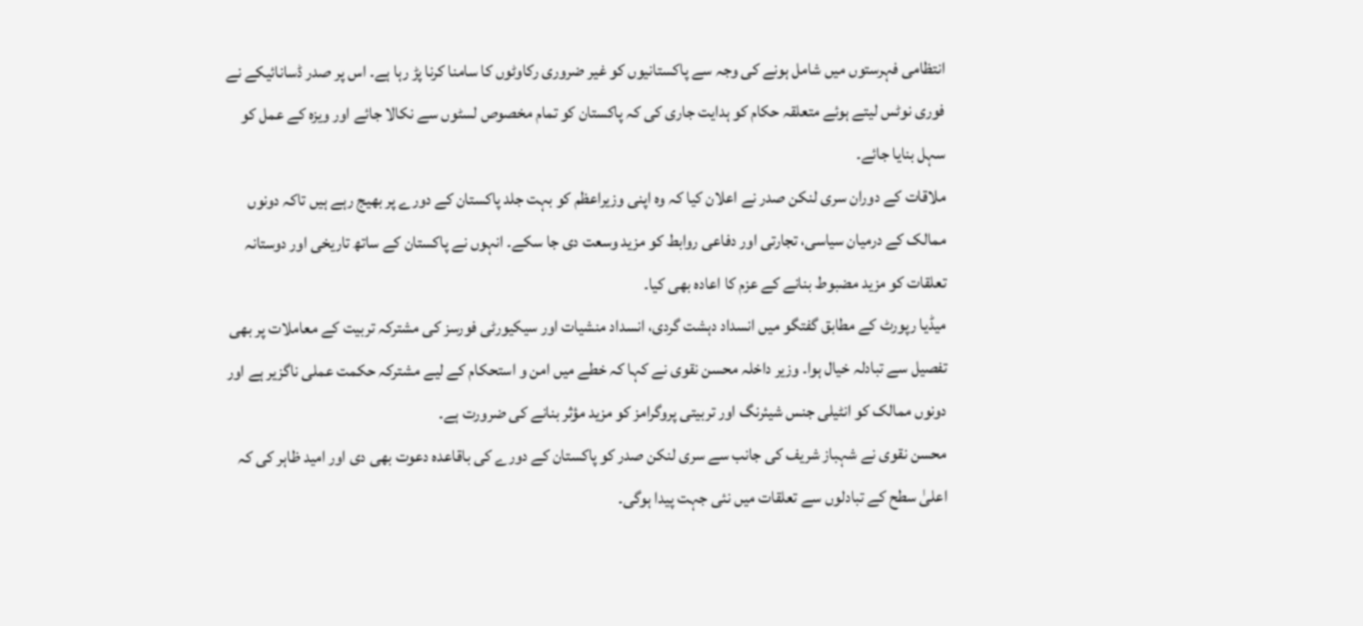انتظامی فہرستوں میں شامل ہونے کی وجہ سے پاکستانیوں کو غیر ضروری رکاوٹوں کا سامنا کرنا پڑ رہا ہے۔ اس پر صدر ڈسانائیکے نے فوری نوٹس لیتے ہوئے متعلقہ حکام کو ہدایت جاری کی کہ پاکستان کو تمام مخصوص لسٹوں سے نکالا جائے اور ویزہ کے عمل کو سہل بنایا جائے۔
ملاقات کے دوران سری لنکن صدر نے اعلان کیا کہ وہ اپنی وزیراعظم کو بہت جلد پاکستان کے دورے پر بھیج رہے ہیں تاکہ دونوں ممالک کے درمیان سیاسی، تجارتی اور دفاعی روابط کو مزید وسعت دی جا سکے۔ انہوں نے پاکستان کے ساتھ تاریخی اور دوستانہ تعلقات کو مزید مضبوط بنانے کے عزم کا اعادہ بھی کیا۔
میڈیا رپورٹ کے مطابق گفتگو میں انسداد دہشت گردی، انسداد منشیات اور سیکیورٹی فورسز کی مشترکہ تربیت کے معاملات پر بھی تفصیل سے تبادلہ خیال ہوا۔ وزیر داخلہ محسن نقوی نے کہا کہ خطے میں امن و استحکام کے لیے مشترکہ حکمت عملی ناگزیر ہے اور دونوں ممالک کو انٹیلی جنس شیئرنگ اور تربیتی پروگرامز کو مزید مؤثر بنانے کی ضرورت ہے۔
محسن نقوی نے شہباز شریف کی جانب سے سری لنکن صدر کو پاکستان کے دورے کی باقاعدہ دعوت بھی دی اور امید ظاہر کی کہ اعلیٰ سطح کے تبادلوں سے تعلقات میں نئی جہت پیدا ہوگی۔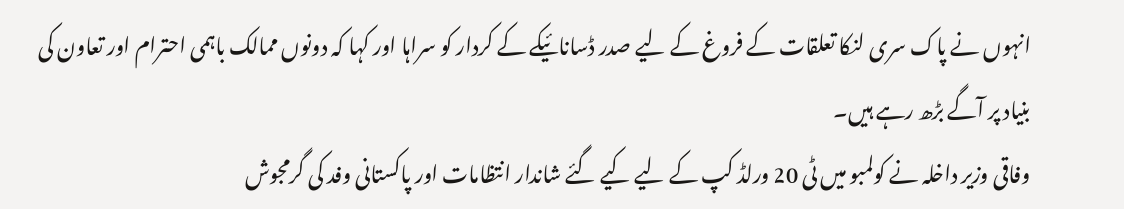انہوں نے پاک سری لنکا تعلقات کے فروغ کے لیے صدر ڈسانائیکے کے کردار کو سراہا اور کہا کہ دونوں ممالک باہمی احترام اور تعاون کی بنیاد پر آگے بڑھ رہے ہیں۔
وفاقی وزیر داخلہ نے کولمبو میں ٹی 20 ورلڈ کپ کے لیے کیے گئے شاندار انتظامات اور پاکستانی وفد کی گرمجوش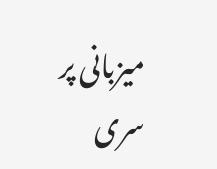میزبانی پر سری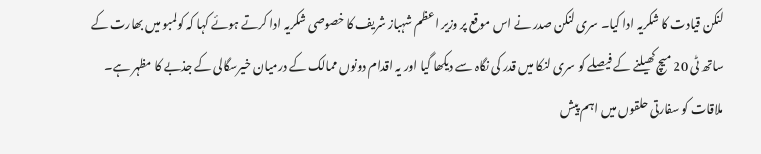لنکن قیادت کا شکریہ ادا کیا۔ سری لنکن صدر نے اس موقع پر وزیر اعظم شہباز شریف کا خصوصی شکریہ ادا کرتے ہوئے کہا کہ کولمبو میں بھارت کے ساتھ ٹی 20 میچ کھیلنے کے فیصلے کو سری لنکا میں قدر کی نگاہ سے دیکھا گیا اور یہ اقدام دونوں ممالک کے درمیان خیرسگالی کے جذبے کا مظہر ہے۔
ملاقات کو سفارتی حلقوں میں اہم پیش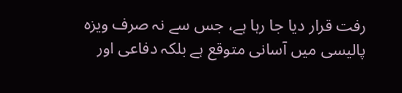رفت قرار دیا جا رہا ہے، جس سے نہ صرف ویزہ پالیسی میں آسانی متوقع ہے بلکہ دفاعی اور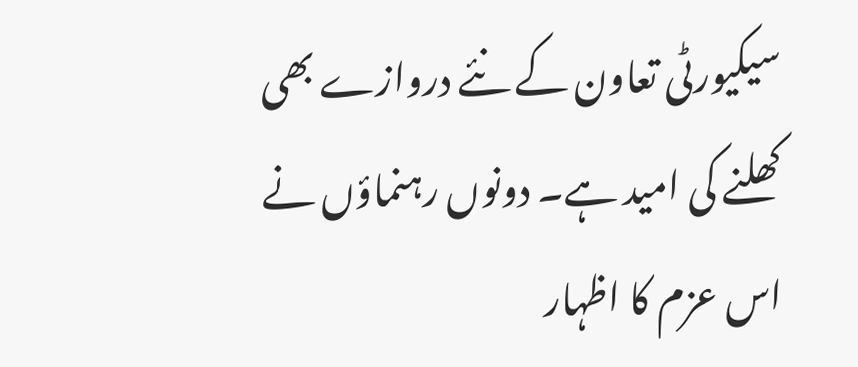سیکیورٹی تعاون کے نئے دروازے بھی کھلنے کی امید ہے۔ دونوں رہنماؤں نے اس عزم کا اظہار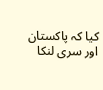کیا کہ پاکستان اور سری لنکا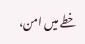خطے میں امن،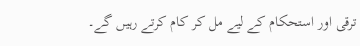ترقی اور استحکام کے لیے مل کر کام کرتے رہیں گے۔